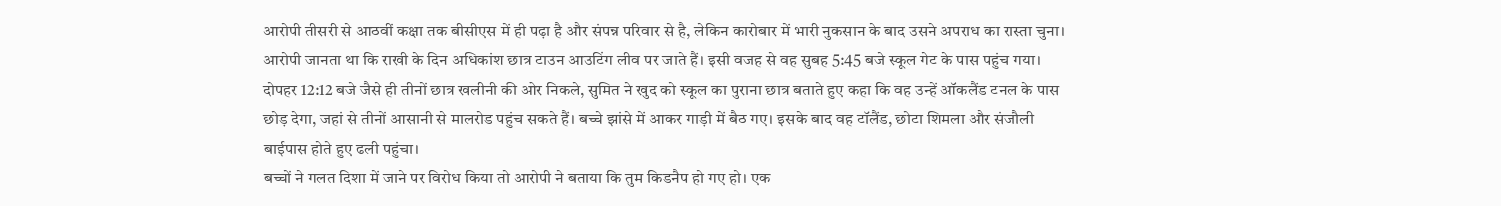आरोपी तीसरी से आठवीं कक्षा तक बीसीएस में ही पढ़ा है और संपन्न परिवार से है, लेकिन कारोबार में भारी नुकसान के बाद उसने अपराध का रास्ता चुना। आरोपी जानता था कि राखी के दिन अधिकांश छात्र टाउन आउटिंग लीव पर जाते हैं। इसी वजह से वह सुबह 5:45 बजे स्कूल गेट के पास पहुंच गया। दोपहर 12:12 बजे जैसे ही तीनों छात्र खलीनी की ओर निकले, सुमित ने खुद को स्कूल का पुराना छात्र बताते हुए कहा कि वह उन्हें ऑकलैंड टनल के पास छोड़ देगा, जहां से तीनों आसानी से मालरोड पहुंच सकते हैं। बच्चे झांसे में आकर गाड़ी में बैठ गए। इसके बाद वह टॉलैंड, छोटा शिमला और संजौली बाईपास होते हुए ढली पहुंचा।
बच्चों ने गलत दिशा में जाने पर विरोध किया तो आरोपी ने बताया कि तुम किडनैप हो गए हो। एक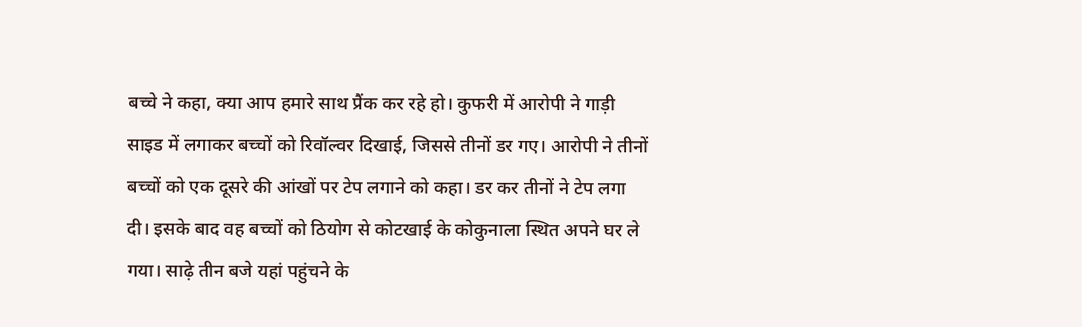बच्चे ने कहा, क्या आप हमारे साथ प्रैंक कर रहे हो। कुफरी में आरोपी ने गाड़ी साइड में लगाकर बच्चों को रिवॉल्वर दिखाई, जिससे तीनों डर गए। आरोपी ने तीनों बच्चों को एक दूसरे की आंखों पर टेप लगाने को कहा। डर कर तीनों ने टेप लगा दी। इसके बाद वह बच्चों को ठियोग से कोटखाई के कोकुनाला स्थित अपने घर ले गया। साढ़े तीन बजे यहां पहुंचने के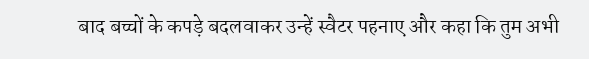बाद बच्चों के कपड़े बदलवाकर उन्हें स्वैटर पहनाए और कहा कि तुम अभी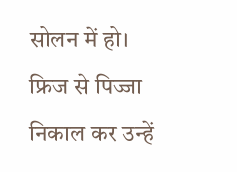सोलन में हो। फ्रिज से पिज्जा निकाल कर उन्हें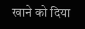खाने को दिया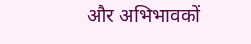और अभिभावकों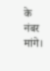के नंबर मांगे।